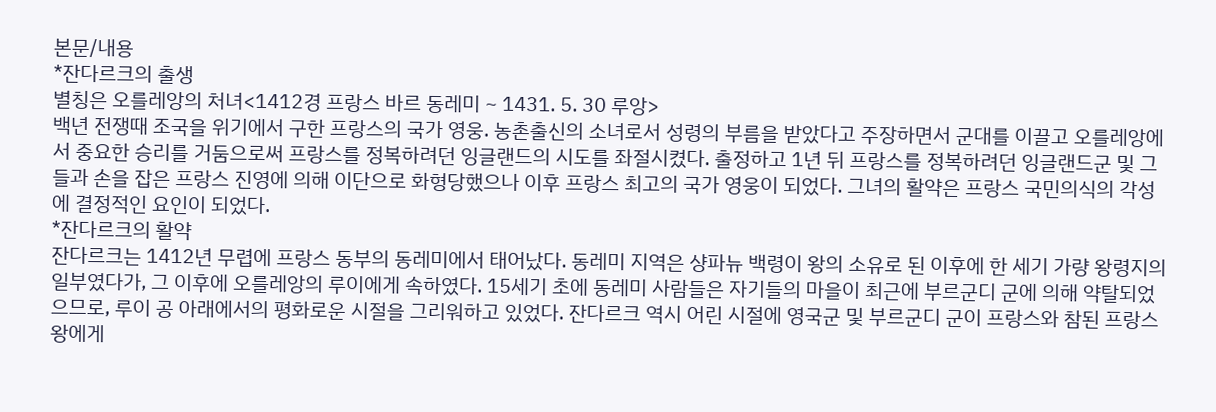본문/내용
*잔다르크의 출생
별칭은 오를레앙의 처녀<1412경 프랑스 바르 동레미 ~ 1431. 5. 30 루앙>
백년 전쟁때 조국을 위기에서 구한 프랑스의 국가 영웅. 농촌출신의 소녀로서 성령의 부름을 받았다고 주장하면서 군대를 이끌고 오를레앙에서 중요한 승리를 거둠으로써 프랑스를 정복하려던 잉글랜드의 시도를 좌절시켰다. 출정하고 1년 뒤 프랑스를 정복하려던 잉글랜드군 및 그들과 손을 잡은 프랑스 진영에 의해 이단으로 화형당했으나 이후 프랑스 최고의 국가 영웅이 되었다. 그녀의 활약은 프랑스 국민의식의 각성에 결정적인 요인이 되었다.
*잔다르크의 활약
잔다르크는 1412년 무렵에 프랑스 동부의 동레미에서 태어났다. 동레미 지역은 샹파뉴 백령이 왕의 소유로 된 이후에 한 세기 가량 왕령지의 일부였다가, 그 이후에 오를레앙의 루이에게 속하였다. 15세기 초에 동레미 사람들은 자기들의 마을이 최근에 부르군디 군에 의해 약탈되었으므로, 루이 공 아래에서의 평화로운 시절을 그리워하고 있었다. 잔다르크 역시 어린 시절에 영국군 및 부르군디 군이 프랑스와 참된 프랑스 왕에게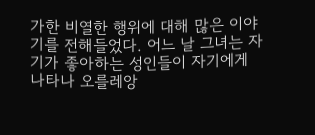가한 비열한 행위에 대해 많은 이야기를 전해들었다. 어느 날 그녀는 자기가 좋아하는 성인들이 자기에게 나타나 오를레앙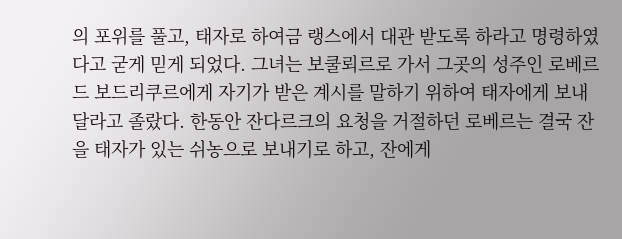의 포위를 풀고, 태자로 하여금 랭스에서 대관 받도록 하라고 명령하였다고 굳게 믿게 되었다. 그녀는 보쿨뢰르로 가서 그곳의 성주인 로베르 드 보드리쿠르에게 자기가 받은 계시를 말하기 위하여 태자에게 보내 달라고 졸랐다. 한동안 잔다르크의 요청을 거절하던 로베르는 결국 잔을 태자가 있는 쉬농으로 보내기로 하고, 잔에게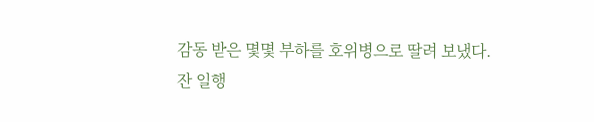감동 받은 몇몇 부하를 호위병으로 딸려 보냈다.
잔 일행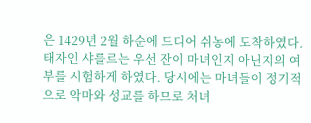은 1429년 2월 하순에 드디어 쉬농에 도착하였다. 태자인 샤를르는 우선 잔이 마녀인지 아닌지의 여부를 시험하게 하였다. 당시에는 마녀들이 정기적으로 악마와 성교를 하므로 처녀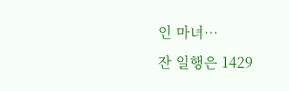인 마녀…
잔 일행은 1429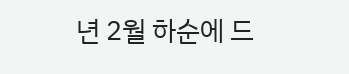년 2월 하순에 드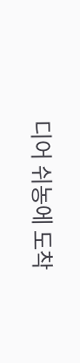디어 쉬농에 도착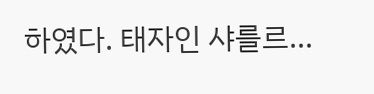하였다. 태자인 샤를르…